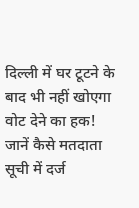दिल्ली में घर टूटने के बाद भी नहीं खोएगा वोट देने का हक! जानें कैसे मतदाता सूची में दर्ज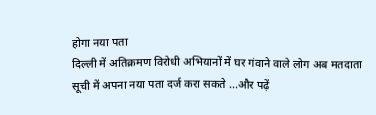होगा नया पता
दिल्ली में अतिक्रमण विरोधी अभियानों में घर गंवाने वाले लोग अब मतदाता सूची में अपना नया पता दर्ज करा सकते ...और पढ़ें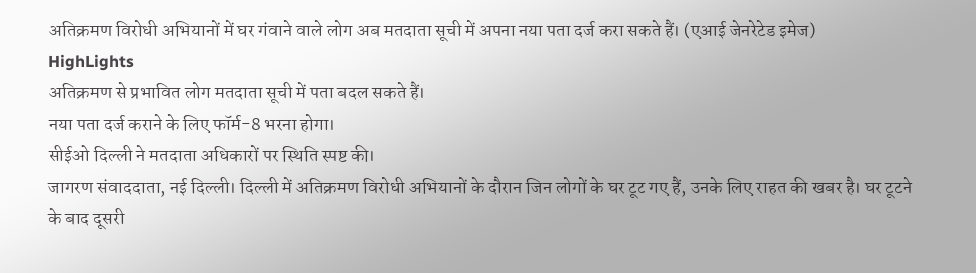अतिक्रमण विरोधी अभियानों में घर गंवाने वाले लोग अब मतदाता सूची में अपना नया पता दर्ज करा सकते हैं। (एआई जेनरेटेड इमेज)
HighLights
अतिक्रमण से प्रभावित लोग मतदाता सूची में पता बदल सकते हैं।
नया पता दर्ज कराने के लिए फॉर्म-8 भरना होगा।
सीईओ दिल्ली ने मतदाता अधिकारों पर स्थिति स्पष्ट की।
जागरण संवाददाता, नई दिल्ली। दिल्ली में अतिक्रमण विरोधी अभियानों के दौरान जिन लोगों के घर टूट गए हैं, उनके लिए राहत की खबर है। घर टूटने के बाद दूसरी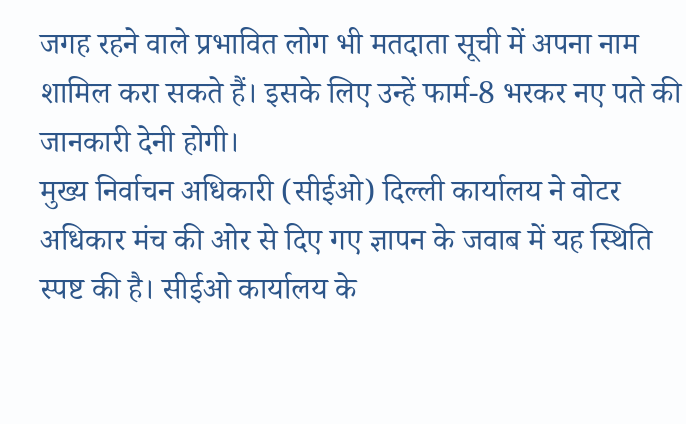जगह रहने वाले प्रभावित लोग भी मतदाता सूची में अपना नाम शामिल करा सकते हैं। इसके लिए उन्हें फार्म-8 भरकर नए पते की जानकारी देनी होगी।
मुख्य निर्वाचन अधिकारी (सीईओ) दिल्ली कार्यालय ने वोटर अधिकार मंच की ओर से दिए गए ज्ञापन के जवाब में यह स्थिति स्पष्ट की है। सीईओ कार्यालय के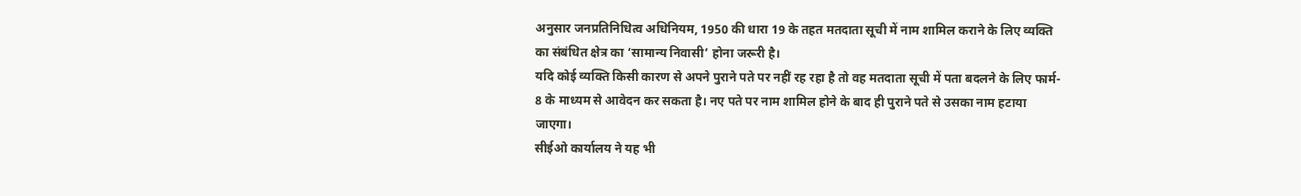अनुसार जनप्रतिनिधित्व अधिनियम, 1950 की धारा 19 के तहत मतदाता सूची में नाम शामिल कराने के लिए व्यक्ति का संबंधित क्षेत्र का ‘सामान्य निवासी’ होना जरूरी है।
यदि कोई व्यक्ति किसी कारण से अपने पुराने पते पर नहीं रह रहा है तो वह मतदाता सूची में पता बदलने के लिए फार्म- 8 के माध्यम से आवेदन कर सकता है। नए पते पर नाम शामिल होने के बाद ही पुराने पते से उसका नाम हटाया जाएगा।
सीईओ कार्यालय ने यह भी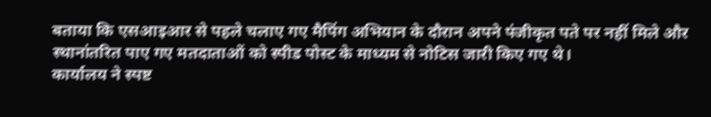बताया कि एसआइआर से पहले चलाए गए मैपिंग अभियान के दौरान अपने पंजीकृत पते पर नहीं मिले और स्थानांतरित पाए गए मतदाताओं को स्पीड पोस्ट के माध्यम से नोटिस जारी किए गए थे।
कार्यालय ने स्पष्ट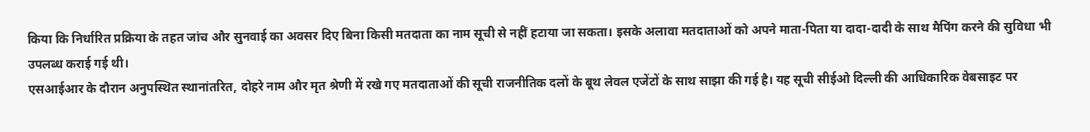किया कि निर्धारित प्रक्रिया के तहत जांच और सुनवाई का अवसर दिए बिना किसी मतदाता का नाम सूची से नहीं हटाया जा सकता। इसके अलावा मतदाताओं को अपने माता-पिता या दादा-दादी के साथ मैपिंग करने की सुविधा भी उपलब्ध कराई गई थी।
एसआईआर के दौरान अनुपस्थित स्थानांतरित, दोहरे नाम और मृत श्रेणी में रखे गए मतदाताओं की सूची राजनीतिक दलों के बूथ लेवल एजेंटों के साथ साझा की गई है। यह सूची सीईओ दिल्ली की आधिकारिक वेबसाइट पर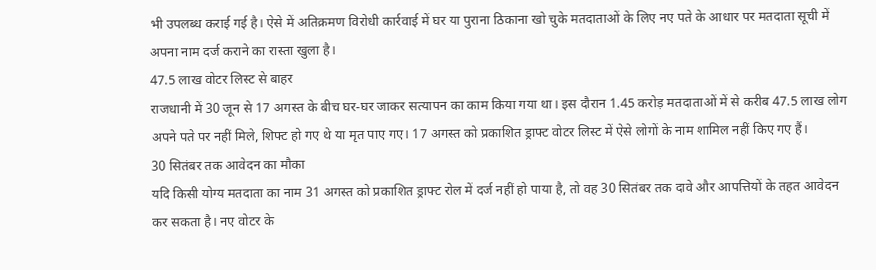भी उपलब्ध कराई गई है। ऐसे में अतिक्रमण विरोधी कार्रवाई में घर या पुराना ठिकाना खो चुके मतदाताओं के लिए नए पते के आधार पर मतदाता सूची में अपना नाम दर्ज कराने का रास्ता खुला है।
47.5 लाख वोटर लिस्ट से बाहर
राजधानी में 30 जून से 17 अगस्त के बीच घर-घर जाकर सत्यापन का काम किया गया था। इस दौरान 1.45 करोड़ मतदाताओं में से करीब 47.5 लाख लोग अपने पते पर नहीं मिले, शिफ्ट हो गए थे या मृत पाए गए। 17 अगस्त को प्रकाशित ड्राफ्ट वोटर लिस्ट में ऐसे लोगों के नाम शामिल नहीं किए गए हैं।
30 सितंबर तक आवेदन का मौका
यदि किसी योग्य मतदाता का नाम 31 अगस्त को प्रकाशित ड्राफ्ट रोल में दर्ज नहीं हो पाया है, तो वह 30 सितंबर तक दावे और आपत्तियों के तहत आवेदन कर सकता है। नए वोटर के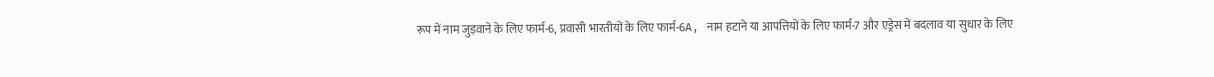रूप में नाम जुड़वाने के लिए फार्म-6, प्रवासी भारतीयों के लिए फार्म-6A, नाम हटाने या आपत्तियों के लिए फार्म-7 और एड्रेस में बदलाव या सुधार के लिए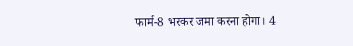फार्म-8 भरकर जमा करना होगा। 4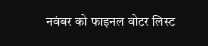नवंबर को फाइनल वोटर लिस्ट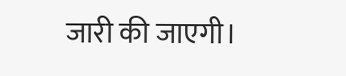जारी की जाएगी।